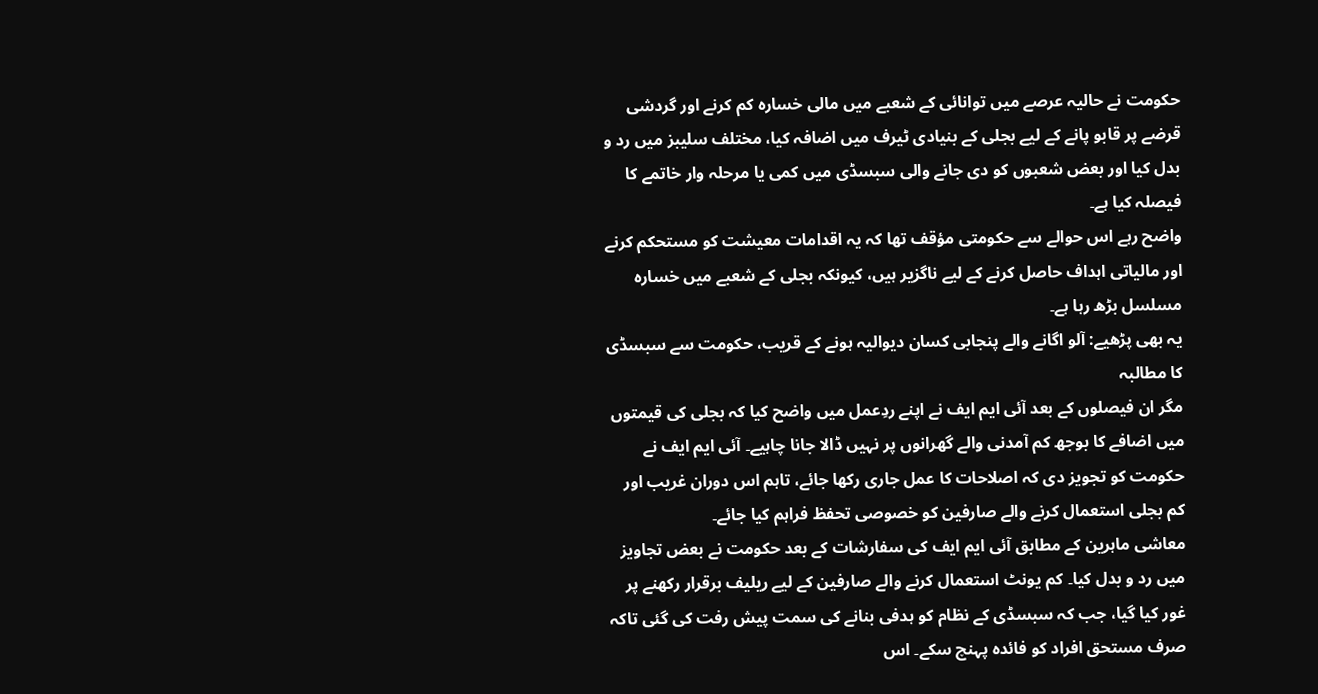حکومت نے حالیہ عرصے میں توانائی کے شعبے میں مالی خسارہ کم کرنے اور گردشی قرضے پر قابو پانے کے لیے بجلی کے بنیادی ٹیرف میں اضافہ کیا، مختلف سلیبز میں رد و بدل کیا اور بعض شعبوں کو دی جانے والی سبسڈی میں کمی یا مرحلہ وار خاتمے کا فیصلہ کیا ہے۔
واضح رہے اس حوالے سے حکومتی مؤقف تھا کہ یہ اقدامات معیشت کو مستحکم کرنے اور مالیاتی اہداف حاصل کرنے کے لیے ناگزیر ہیں، کیونکہ بجلی کے شعبے میں خسارہ مسلسل بڑھ رہا ہے۔
یہ بھی پڑھیے: آلو اگانے والے پنجابی کسان دیوالیہ ہونے کے قریب، حکومت سے سبسڈی کا مطالبہ
مگر ان فیصلوں کے بعد آئی ایم ایف نے اپنے ردِعمل میں واضح کیا کہ بجلی کی قیمتوں میں اضافے کا بوجھ کم آمدنی والے گھرانوں پر نہیں ڈالا جانا چاہیے۔ آئی ایم ایف نے حکومت کو تجویز دی کہ اصلاحات کا عمل جاری رکھا جائے، تاہم اس دوران غریب اور کم بجلی استعمال کرنے والے صارفین کو خصوصی تحفظ فراہم کیا جائے۔
معاشی ماہرین کے مطابق آئی ایم ایف کی سفارشات کے بعد حکومت نے بعض تجاویز میں رد و بدل کیا۔ کم یونٹ استعمال کرنے والے صارفین کے لیے ریلیف برقرار رکھنے پر غور کیا گیا، جب کہ سبسڈی کے نظام کو ہدفی بنانے کی سمت پیش رفت کی گئی تاکہ صرف مستحق افراد کو فائدہ پہنچ سکے۔ اس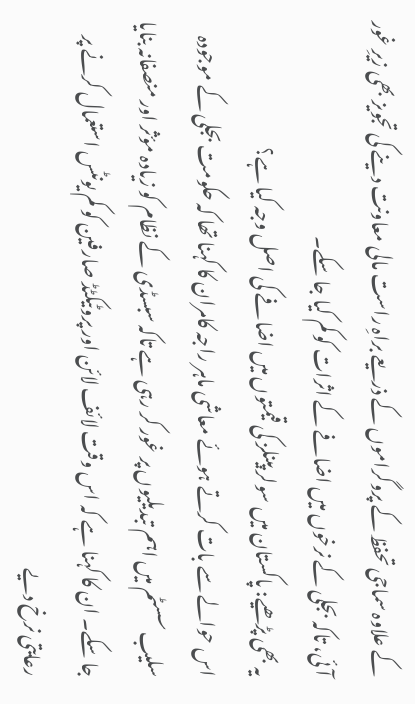کے علاوہ سماجی تحفظ کے پروگراموں کے ذریعے براہِ راست مالی معاونت دینے کی تجویز بھی زیرِ غور آئی، تاکہ بجلی کے نرخوں میں اضافے کے اثرات کو کم کیا جا سکے۔
یہ بھی پڑھیے: پاکستان میں سولر پینلز کی قیمتوں میں اضافے کی اصل وجہ کیا ہے؟
اس حوالے سے بات کرتے ہوئے معاشی ماہر راجہ کامران کا کہنا تھا کہ حکومت بجلی کے موجودہ سلیب سسٹم میں اہم تبدیلیوں پر غور کر رہی ہے تاکہ سبسڈی کے نظام کو زیادہ مؤثر اور منصفانہ بنایا جا سکے۔ ان کا کہنا ہے کہ اس وقت لائف لائن اور پروٹیکٹڈ صارفین کو کم یونٹس استعمال کرنے پر رعایتی نرخ دیے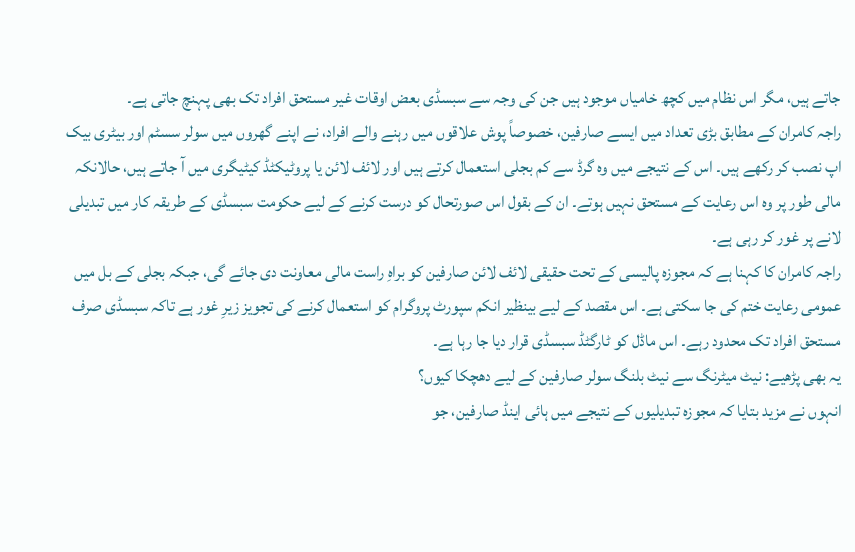جاتے ہیں، مگر اس نظام میں کچھ خامیاں موجود ہیں جن کی وجہ سے سبسڈی بعض اوقات غیر مستحق افراد تک بھی پہنچ جاتی ہے۔
راجہ کامران کے مطابق بڑی تعداد میں ایسے صارفین، خصوصاً پوش علاقوں میں رہنے والے افراد، نے اپنے گھروں میں سولر سسٹم اور بیٹری بیک اپ نصب کر رکھے ہیں۔ اس کے نتیجے میں وہ گرڈ سے کم بجلی استعمال کرتے ہیں اور لائف لائن یا پروٹیکٹڈ کیٹیگری میں آ جاتے ہیں، حالانکہ مالی طور پر وہ اس رعایت کے مستحق نہیں ہوتے۔ ان کے بقول اس صورتحال کو درست کرنے کے لیے حکومت سبسڈی کے طریقہ کار میں تبدیلی لانے پر غور کر رہی ہے۔
راجہ کامران کا کہنا ہے کہ مجوزہ پالیسی کے تحت حقیقی لائف لائن صارفین کو براہِ راست مالی معاونت دی جائے گی، جبکہ بجلی کے بل میں عمومی رعایت ختم کی جا سکتی ہے۔ اس مقصد کے لیے بینظیر انکم سپورٹ پروگرام کو استعمال کرنے کی تجویز زیرِ غور ہے تاکہ سبسڈی صرف مستحق افراد تک محدود رہے۔ اس ماڈل کو ٹارگٹڈ سبسڈی قرار دیا جا رہا ہے۔
یہ بھی پڑھیے: نیٹ میٹرنگ سے نیٹ بلنگ سولر صارفین کے لیے دھچکا کیوں؟
انہوں نے مزید بتایا کہ مجوزہ تبدیلیوں کے نتیجے میں ہائی اینڈ صارفین، جو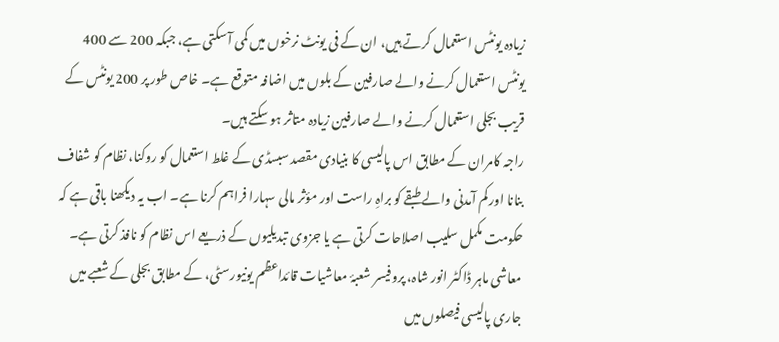زیادہ یونٹس استعمال کرتے ہیں، ان کے فی یونٹ نرخوں میں کمی آ سکتی ہے، جبکہ 200 سے 400 یونٹس استعمال کرنے والے صارفین کے بلوں میں اضافہ متوقع ہے۔ خاص طور پر 200 یونٹس کے قریب بجلی استعمال کرنے والے صارفین زیادہ متاثر ہو سکتے ہیں۔
راجہ کامران کے مطابق اس پالیسی کا بنیادی مقصد سبسڈی کے غلط استعمال کو روکنا، نظام کو شفاف بنانا اور کم آمدنی والے طبقے کو براہِ راست اور مؤثر مالی سہارا فراہم کرنا ہے۔ اب یہ دیکھنا باقی ہے کہ حکومت مکمل سلیب اصلاحات کرتی ہے یا جزوی تبدیلیوں کے ذریعے اس نظام کو نافذ کرتی ہے۔
معاشی ماہر ڈاکٹر انور شاہ، پروفیسر شعبۂ معاشیات قائداعظم یونیورسٹی، کے مطابق بجلی کے شعبے میں جاری پالیسی فیصلوں میں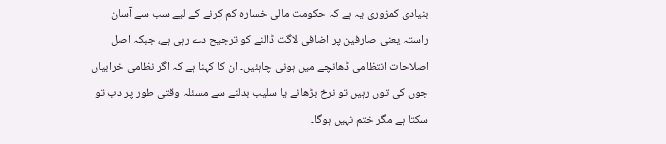بنیادی کمزوری یہ ہے کہ حکومت مالی خسارہ کم کرنے کے لیے سب سے آسان راستہ یعنی صارفین پر اضافی لاگت ڈالنے کو ترجیح دے رہی ہے، جبکہ اصل اصلاحات انتظامی ڈھانچے میں ہونی چاہئیں۔ ان کا کہنا ہے کہ اگر نظامی خرابیاں جوں کی توں رہیں تو نرخ بڑھانے یا سلیب بدلنے سے مسئلہ وقتی طور پر دب تو سکتا ہے مگر ختم نہیں ہوگا۔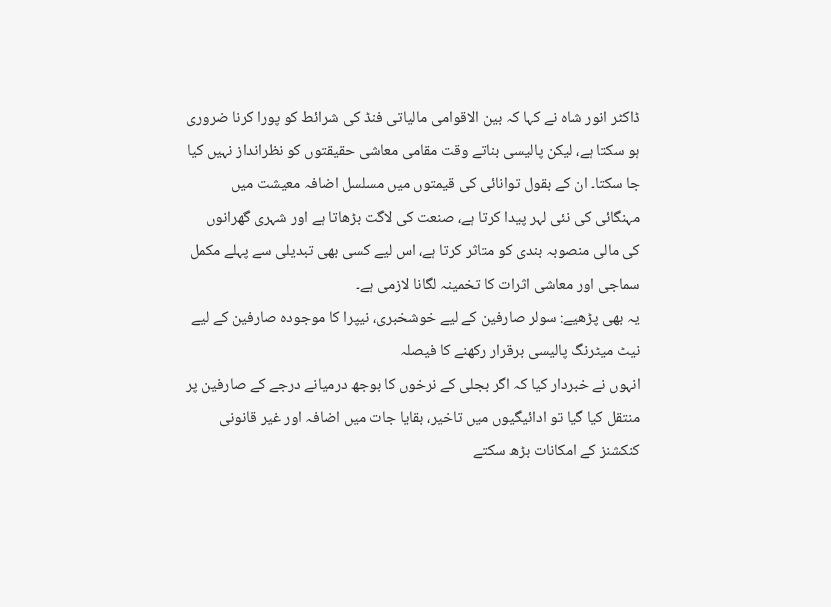ڈاکٹر انور شاہ نے کہا کہ بین الاقوامی مالیاتی فنڈ کی شرائط کو پورا کرنا ضروری ہو سکتا ہے، لیکن پالیسی بناتے وقت مقامی معاشی حقیقتوں کو نظرانداز نہیں کیا جا سکتا۔ ان کے بقول توانائی کی قیمتوں میں مسلسل اضافہ معیشت میں مہنگائی کی نئی لہر پیدا کرتا ہے، صنعت کی لاگت بڑھاتا ہے اور شہری گھرانوں کی مالی منصوبہ بندی کو متاثر کرتا ہے، اس لیے کسی بھی تبدیلی سے پہلے مکمل سماجی اور معاشی اثرات کا تخمینہ لگانا لازمی ہے۔
یہ بھی پڑھیے: سولر صارفین کے لیے خوشخبری، نیپرا کا موجودہ صارفین کے لیے نیٹ میٹرنگ پالیسی برقرار رکھنے کا فیصلہ
انہوں نے خبردار کیا کہ اگر بجلی کے نرخوں کا بوجھ درمیانے درجے کے صارفین پر منتقل کیا گیا تو ادائیگیوں میں تاخیر، بقایا جات میں اضافہ اور غیر قانونی کنکشنز کے امکانات بڑھ سکتے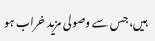ہیں، جس سے وصولی مزید خراب ہو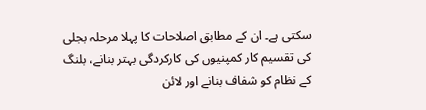سکتی ہے۔ ان کے مطابق اصلاحات کا پہلا مرحلہ بجلی کی تقسیم کار کمپنیوں کی کارکردگی بہتر بنانے، بلنگ کے نظام کو شفاف بنانے اور لائن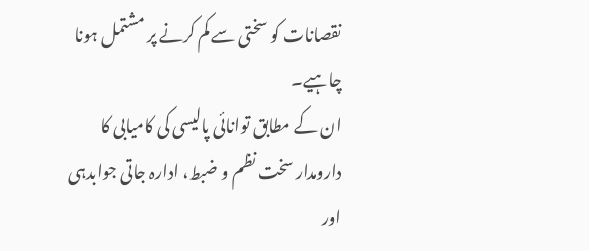نقصانات کو سختی سے کم کرنے پر مشتمل ہونا چاہیے۔
ان کے مطابق توانائی پالیسی کی کامیابی کا دارومدار سخت نظم و ضبط، ادارہ جاتی جوابدہی اور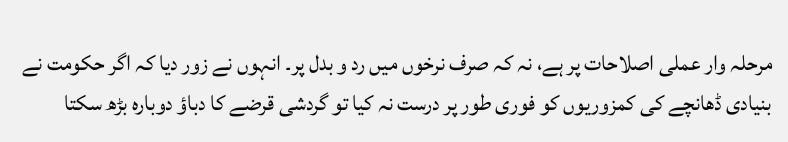مرحلہ وار عملی اصلاحات پر ہے، نہ کہ صرف نرخوں میں رد و بدل پر۔ انہوں نے زور دیا کہ اگر حکومت نے بنیادی ڈھانچے کی کمزوریوں کو فوری طور پر درست نہ کیا تو گردشی قرضے کا دباؤ دوبارہ بڑھ سکتا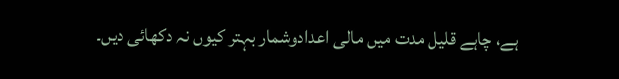ہے، چاہے قلیل مدت میں مالی اعدادوشمار بہتر کیوں نہ دکھائی دیں۔